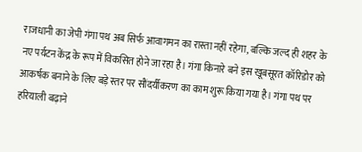राजधानी का जेपी गंगा पथ अब सिर्फ आवागमन का रास्ता नहीं रहेगा, बल्कि जल्द ही शहर के नए पर्यटन केंद्र के रूप में विकसित होने जा रहा है। गंगा किनारे बने इस खूबसूरत कॉरिडोर को आकर्षक बनाने के लिए बड़े स्तर पर सौंदर्यीकरण का काम शुरू किया गया है। गंगा पथ पर हरियाली बढ़ाने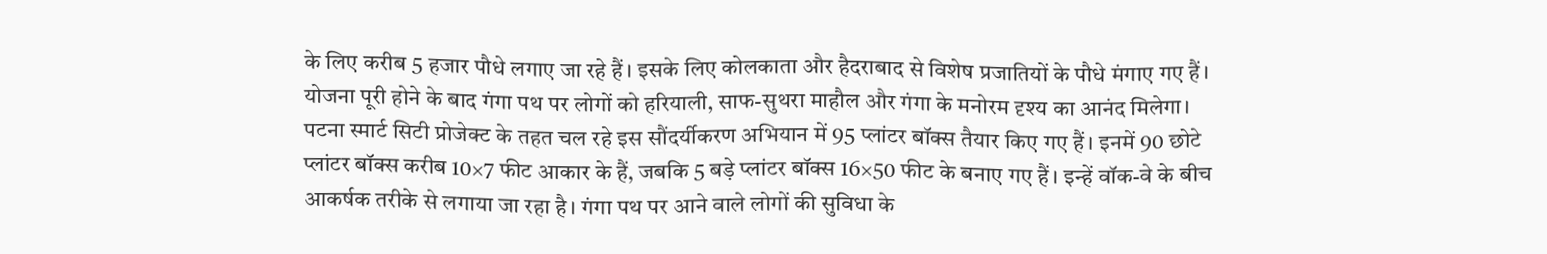के लिए करीब 5 हजार पौधे लगाए जा रहे हैं। इसके लिए कोलकाता और हैदराबाद से विशेष प्रजातियों के पौधे मंगाए गए हैं। योजना पूरी होने के बाद गंगा पथ पर लोगों को हरियाली, साफ-सुथरा माहौल और गंगा के मनोरम दृश्य का आनंद मिलेगा।
पटना स्मार्ट सिटी प्रोजेक्ट के तहत चल रहे इस सौंदर्यीकरण अभियान में 95 प्लांटर बॉक्स तैयार किए गए हैं। इनमें 90 छोटे प्लांटर बॉक्स करीब 10×7 फीट आकार के हैं, जबकि 5 बड़े प्लांटर बॉक्स 16×50 फीट के बनाए गए हैं। इन्हें वॉक-वे के बीच आकर्षक तरीके से लगाया जा रहा है। गंगा पथ पर आने वाले लोगों की सुविधा के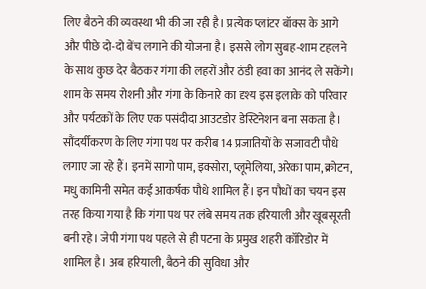लिए बैठने की व्यवस्था भी की जा रही है। प्रत्येक प्लांटर बॉक्स के आगे और पीछे दो-दो बेंच लगाने की योजना है। इससे लोग सुबह-शाम टहलने के साथ कुछ देर बैठकर गंगा की लहरों और ठंडी हवा का आनंद ले सकेंगे। शाम के समय रोशनी और गंगा के किनारे का दृश्य इस इलाके को परिवार और पर्यटकों के लिए एक पसंदीदा आउटडोर डेस्टिनेशन बना सकता है।
सौंदर्यीकरण के लिए गंगा पथ पर करीब 14 प्रजातियों के सजावटी पौधे लगाए जा रहे हैं। इनमें सागो पाम, इक्सोरा, प्लूमेलिया, अरेका पाम, क्रोटन, मधु कामिनी समेत कई आकर्षक पौधे शामिल हैं। इन पौधों का चयन इस तरह किया गया है कि गंगा पथ पर लंबे समय तक हरियाली और खूबसूरती बनी रहे। जेपी गंगा पथ पहले से ही पटना के प्रमुख शहरी कॉरिडोर में शामिल है। अब हरियाली, बैठने की सुविधा और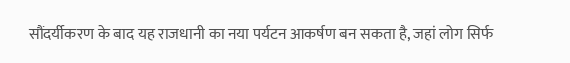सौंदर्यीकरण के बाद यह राजधानी का नया पर्यटन आकर्षण बन सकता है, जहां लोग सिर्फ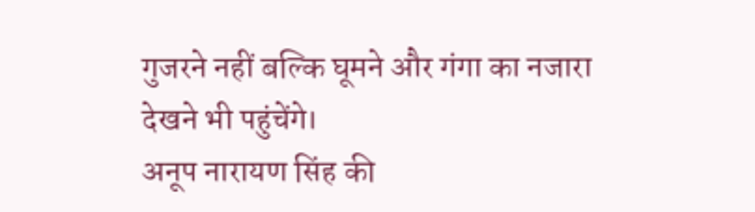गुजरने नहीं बल्कि घूमने और गंगा का नजारा देखने भी पहुंचेंगे।
अनूप नारायण सिंह की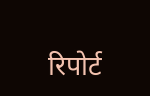रिपोर्ट